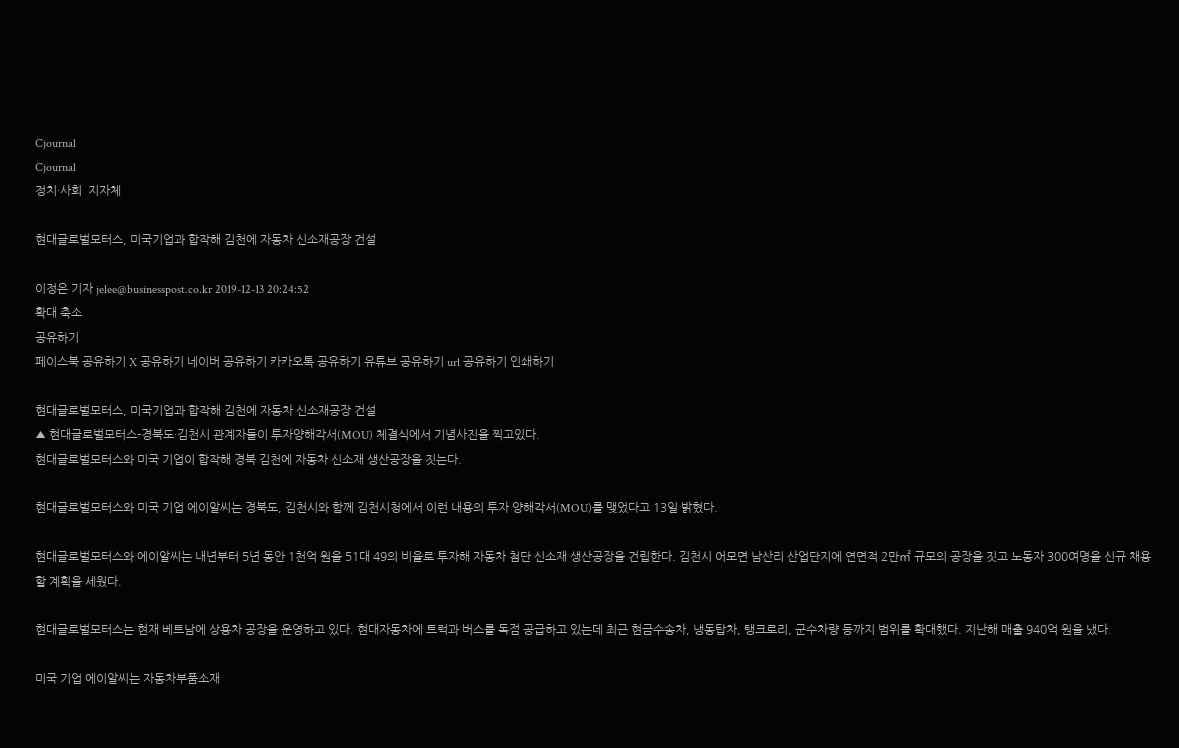Cjournal
Cjournal
정치·사회  지자체

현대글로벌모터스, 미국기업과 합작해 김천에 자동차 신소재공장 건설

이정은 기자 jelee@businesspost.co.kr 2019-12-13 20:24:52
확대 축소
공유하기
페이스북 공유하기 X 공유하기 네이버 공유하기 카카오톡 공유하기 유튜브 공유하기 url 공유하기 인쇄하기

현대글로벌모터스, 미국기업과 합작해 김천에 자동차 신소재공장 건설
▲ 현대글로벌모터스-경북도·김천시 관계자들이 투자양해각서(MOU) 체결식에서 기념사진을 찍고있다.
현대글로벌모터스와 미국 기업이 합작해 경북 김천에 자동차 신소재 생산공장을 짓는다.

현대글로벌모터스와 미국 기업 에이알씨는 경북도, 김천시와 함께 김천시청에서 이런 내용의 투자 양해각서(MOU)를 맺었다고 13일 밝혔다.

현대글로벌모터스와 에이알씨는 내년부터 5년 동안 1천억 원을 51대 49의 비율로 투자해 자동차 첨단 신소재 생산공장을 건립한다. 김천시 어모면 남산리 산업단지에 연면적 2만㎡ 규모의 공장을 짓고 노동자 300여명을 신규 채용할 계획을 세웠다.

현대글로벌모터스는 현재 베트남에 상용차 공장을 운영하고 있다. 현대자동차에 트럭과 버스를 독점 공급하고 있는데 최근 현금수송차, 냉동탑차, 탱크로리, 군수차량 등까지 범위를 확대했다. 지난해 매출 940억 원을 냈다.

미국 기업 에이알씨는 자동차부품소재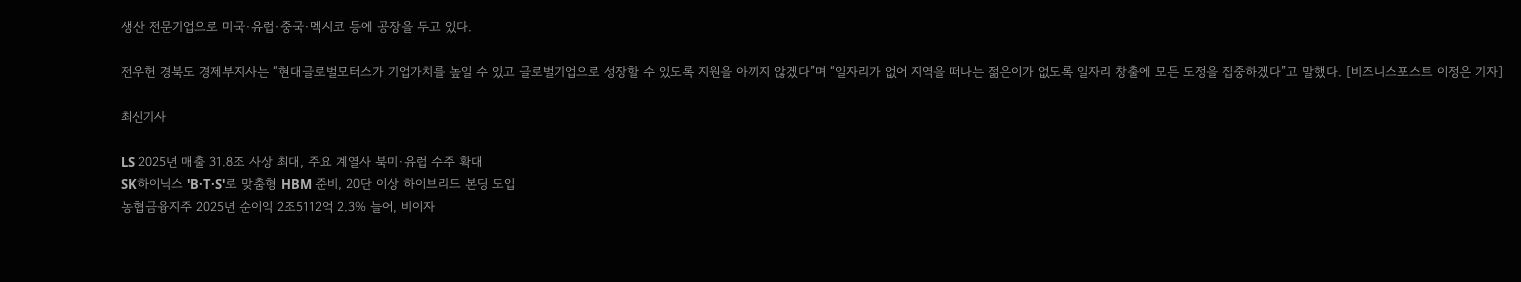생산 전문기업으로 미국·유럽·중국·멕시코 등에 공장을 두고 있다.

전우헌 경북도 경제부지사는 “현대글로벌모터스가 기업가치를 높일 수 있고 글로벌기업으로 성장할 수 있도록 지원을 아끼지 않겠다”며 “일자리가 없어 지역을 떠나는 젊은이가 없도록 일자리 창출에 모든 도정을 집중하겠다”고 말했다. [비즈니스포스트 이정은 기자]

최신기사

LS 2025년 매출 31.8조 사상 최대, 주요 계열사 북미·유럽 수주 확대
SK하이닉스 'B·T·S'로 맞춤형 HBM 준비, 20단 이상 하이브리드 본딩 도입
농협금융지주 2025년 순이익 2조5112억 2.3% 늘어, 비이자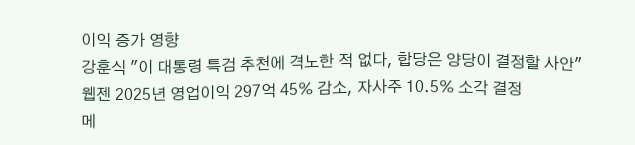이익 증가 영향
강훈식 "이 대통령 특검 추천에 격노한 적 없다, 합당은 양당이 결정할 사안"
웹젠 2025년 영업이익 297억 45% 감소, 자사주 10.5% 소각 결정
메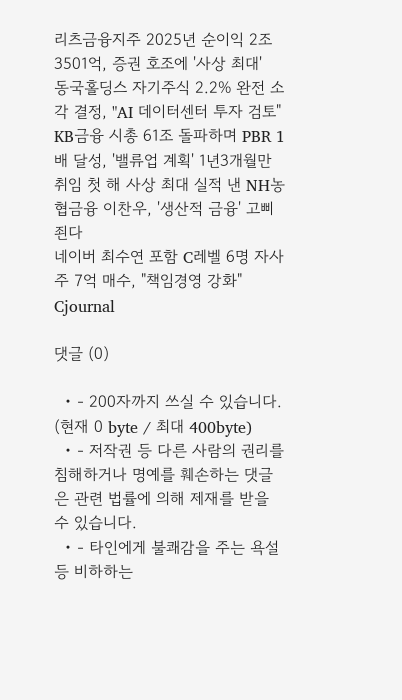리츠금융지주 2025년 순이익 2조3501억, 증권 호조에 '사상 최대'
동국홀딩스 자기주식 2.2% 완전 소각 결정, "AI 데이터센터 투자 검토"
KB금융 시총 61조 돌파하며 PBR 1배 달성, '밸류업 계획' 1년3개월만
취임 첫 해 사상 최대 실적 낸 NH농협금융 이찬우, '생산적 금융' 고삐 죈다
네이버 최수연 포함 C레벨 6명 자사주 7억 매수, "책임경영 강화"
Cjournal

댓글 (0)

  • - 200자까지 쓰실 수 있습니다. (현재 0 byte / 최대 400byte)
  • - 저작권 등 다른 사람의 권리를 침해하거나 명예를 훼손하는 댓글은 관련 법률에 의해 제재를 받을 수 있습니다.
  • - 타인에게 불쾌감을 주는 욕설 등 비하하는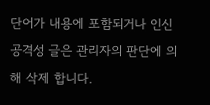단어가 내용에 포함되거나 인신공격성 글은 관리자의 판단에 의해 삭제 합니다.